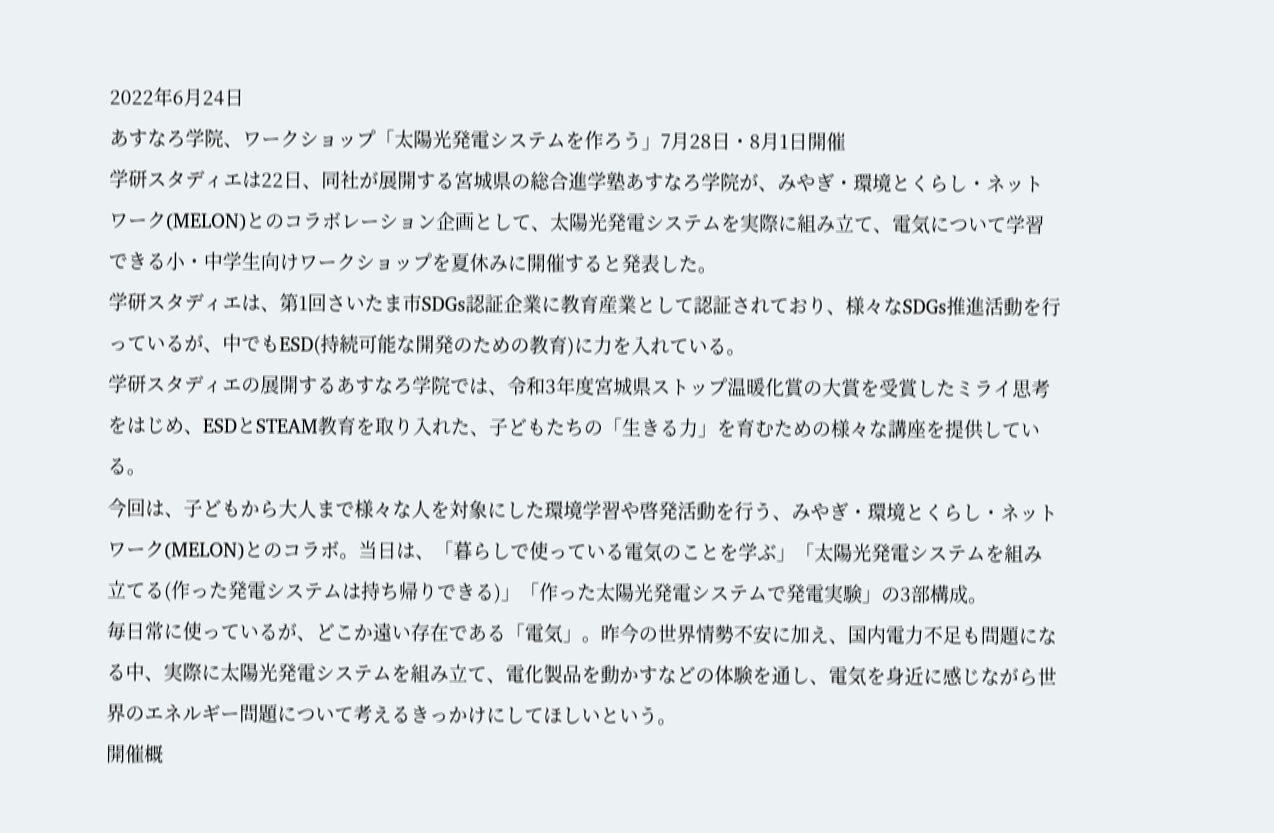2022年6月24日
あすなろ学院、ワークショップ「太陽光発電システムを作ろう」7月28日・8月1日開催
学研スタディエは22日、同社が展開する宮城県の総合進学塾あすなろ学院が、みやぎ・環境とくらし・ネットワーク(MELON)とのコラボレーション企画として、太陽光発電システムを実際に組み立て、電気について学習できる小・中学生向けワークショップを夏休みに開催すると発表した。
学研スタディエは、第1回さいたま市SDGs認証企業に教育産業として認証されており、様々なSDGs推進活動を行っているが、中でもESD(持続可能な開発のための教育)に力を入れている。
学研スタディエの展開するあすなろ学院では、令和3年度宮城県ストップ温暖化賞の大賞を受賞したミライ思考をはじめ、ESDとSTEAM教育を取り入れた、子どもたちの「生きる力」を育むための様々な講座を提供している。
今回は、子どもから大人まで様々な人を対象にした環境学習や啓発活動を行う、みやぎ・環境とくらし・ネットワーク(MELON)とのコラボ。当日は、「暮らしで使っている電気のことを学ぶ」「太陽光発電システムを組み立てる(作った発電システムは持ち帰りできる)」「作った太陽光発電システムで発電実験」の3部構成。
毎日常に使っているが、どこか遠い存在である「電気」。昨今の世界情勢不安に加え、国内電力不足も問題になる中、実際に太陽光発電システムを組み立て、電化製品を動かすなどの体験を通し、電気を身近に感じながら世界のエネルギー問題について考えるきっかけにしてほしいという。
開催概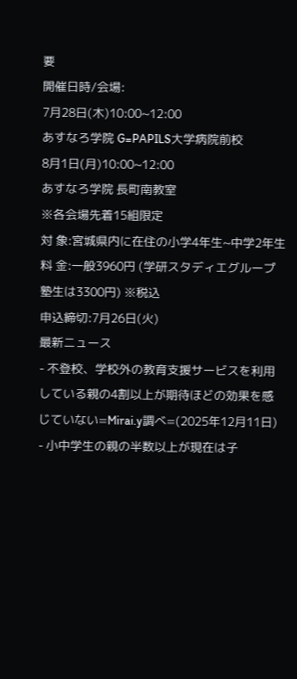要
開催日時/会場:
7月28日(木)10:00~12:00
あすなろ学院 G=PAPILS大学病院前校
8月1日(月)10:00~12:00
あすなろ学院 長町南教室
※各会場先着15組限定
対 象:宮城県内に在住の小学4年生~中学2年生
料 金:一般3960円 (学研スタディエグループ塾生は3300円) ※税込
申込締切:7月26日(火)
最新ニュース
- 不登校、学校外の教育支援サービスを利用している親の4割以上が期待ほどの効果を感じていない=Mirai.y調べ=(2025年12月11日)
- 小中学生の親の半数以上が現在は子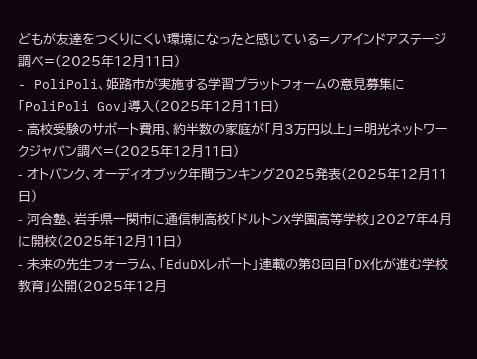どもが友達をつくりにくい環境になったと感じている=ノアインドアステージ調べ=(2025年12月11日)
- PoliPoli、姫路市が実施する学習プラットフォームの意見募集に「PoliPoli Gov」導入(2025年12月11日)
- 高校受験のサポート費用、約半数の家庭が「月3万円以上」=明光ネットワークジャパン調べ=(2025年12月11日)
- オトバンク、オーディオブック年間ランキング2025発表(2025年12月11日)
- 河合塾、岩手県一関市に通信制高校「ドルトンX学園高等学校」2027年4月に開校(2025年12月11日)
- 未来の先生フォーラム、「EduDXレポート」連載の第8回目「DX化が進む学校教育」公開(2025年12月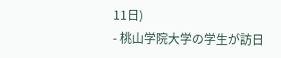11日)
- 桃山学院大学の学生が訪日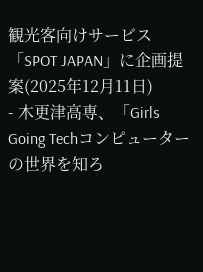観光客向けサービス「SPOT JAPAN」に企画提案(2025年12月11日)
- 木更津高専、「Girls Going Techコンピューターの世界を知ろ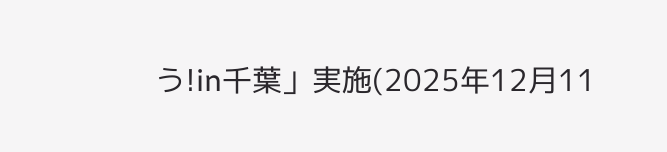う!in千葉」実施(2025年12月11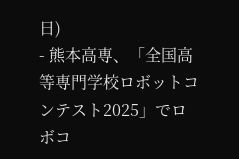日)
- 熊本高専、「全国高等専門学校ロボットコンテスト2025」でロボコ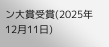ン大賞受賞(2025年12月11日)